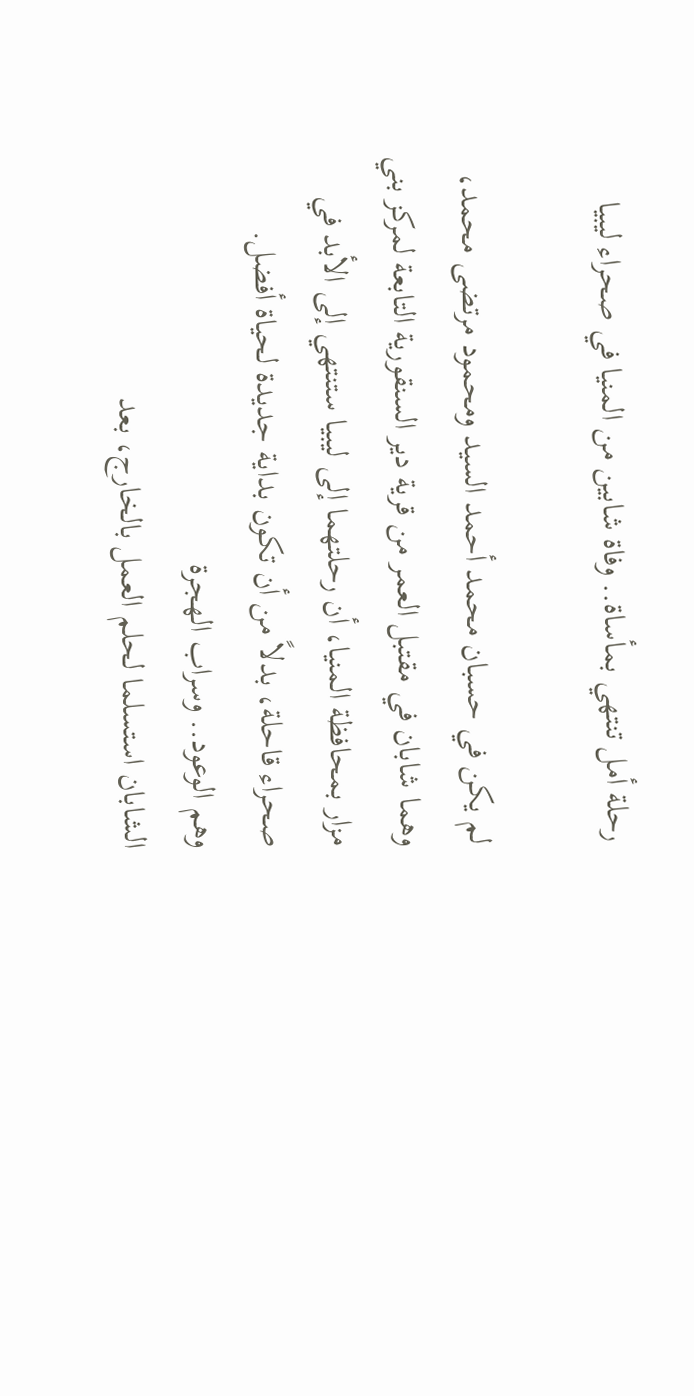رحلة أمل تنتهي بمأساة.. وفاة شابين من المنيا في صحراء ليبيا

لم يكن في حسبان محمد أحمد السيد ومحمود مرتضى محمد، وهما شابان في مقتبل العمر من قرية دير السنقورية التابعة لمركز بني مزار بمحافظة المنيا، أن رحلتهما إلى ليبيا ستنتهي إلى الأبد في صحراء قاحلة، بدلاً من أن تكون بداية جديدة لحياة أفضل.
وهم الوعود.. وسراب الهجرة
الشابان استسلما لحلم العمل بالخارج، بعد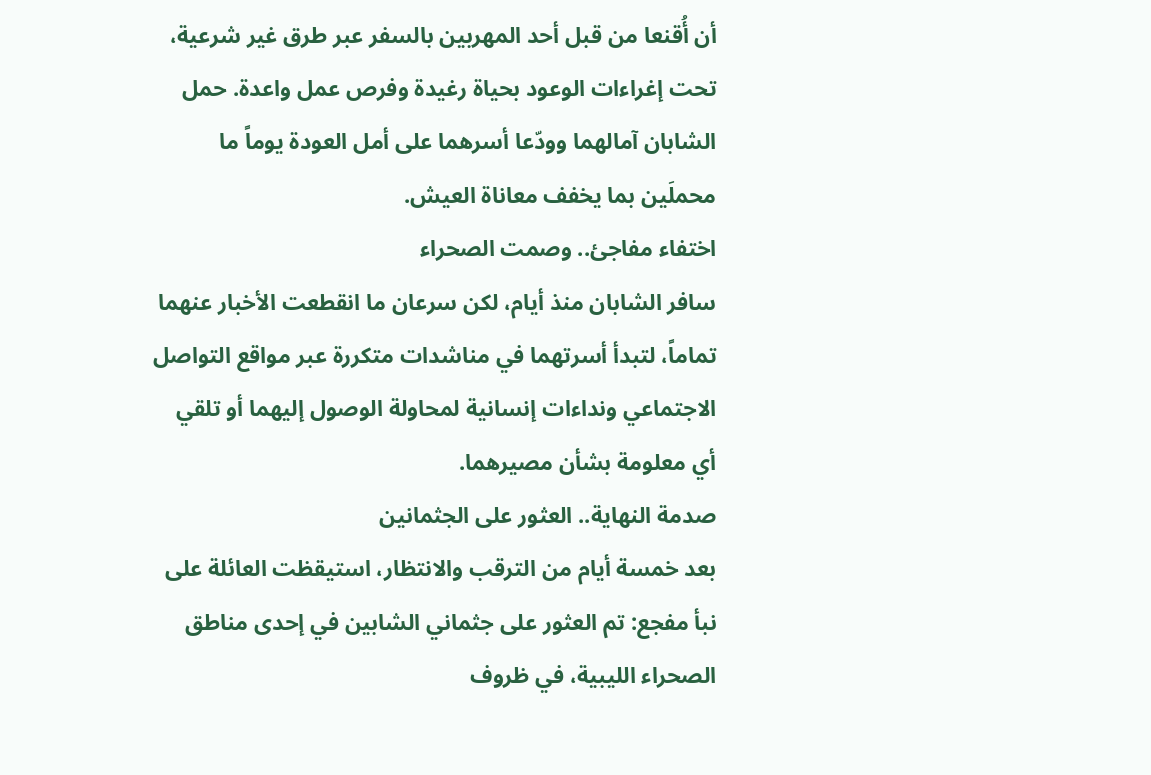أن أُقنعا من قبل أحد المهربين بالسفر عبر طرق غير شرعية، تحت إغراءات الوعود بحياة رغيدة وفرص عمل واعدة. حمل الشابان آمالهما وودّعا أسرهما على أمل العودة يوماً ما محملَين بما يخفف معاناة العيش.
اختفاء مفاجئ.. وصمت الصحراء
سافر الشابان منذ أيام، لكن سرعان ما انقطعت الأخبار عنهما تماماً، لتبدأ أسرتهما في مناشدات متكررة عبر مواقع التواصل الاجتماعي ونداءات إنسانية لمحاولة الوصول إليهما أو تلقي أي معلومة بشأن مصيرهما.
صدمة النهاية.. العثور على الجثمانين
بعد خمسة أيام من الترقب والانتظار، استيقظت العائلة على نبأ مفجع: تم العثور على جثماني الشابين في إحدى مناطق الصحراء الليبية، في ظروف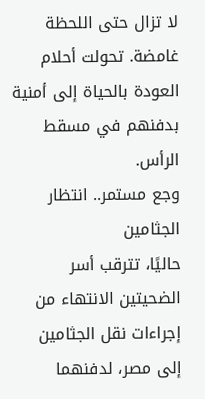لا تزال حتى اللحظة غامضة. تحولت أحلام العودة بالحياة إلى أمنية بدفنهم في مسقط الرأس.
وجع مستمر.. انتظار الجثامين
حاليًا، تترقب أسر الضحيتين الانتهاء من إجراءات نقل الجثامين إلى مصر، لدفنهما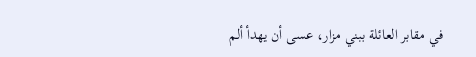في مقابر العائلة ببني مزار، عسى أن يهدأ ألم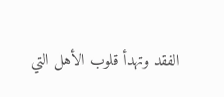الفقد وتهدأ قلوب الأهل التي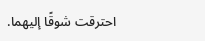احترقت شوقًا إليهما.